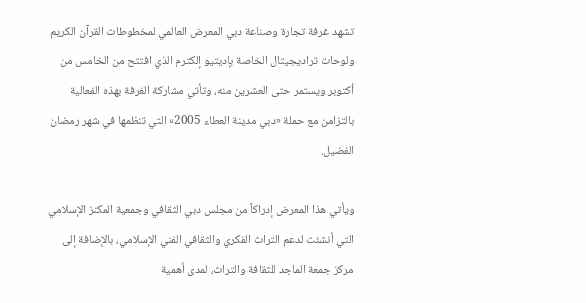تشهد غرفة تجارة وصناعة دبي المعرض العالمي لمخطوطات القرآن الكريم ولوحات تراديجيتال الخاصة بإديتيو إلكترم الذي افتتح من الخامس من أكتوبر ويستمر حتى العشرين منه، وتأتي مشاركة الغرفة بهذه الفعالية بالتزامن مع حملة «دبي مدينة العطاء 2005» التي تنظمها في شهر رمضان الفضيل.

ويأتي هذا المعرض إدراكاً من مجلس دبي الثقافي وجمعية المكنز الإسلامي التي أنشئت لدعم التراث الفكري والثقافي الفني الإسلامي، بالإضافة إلى مركز جمعة الماجد للثقافة والتراث، لمدى أهمية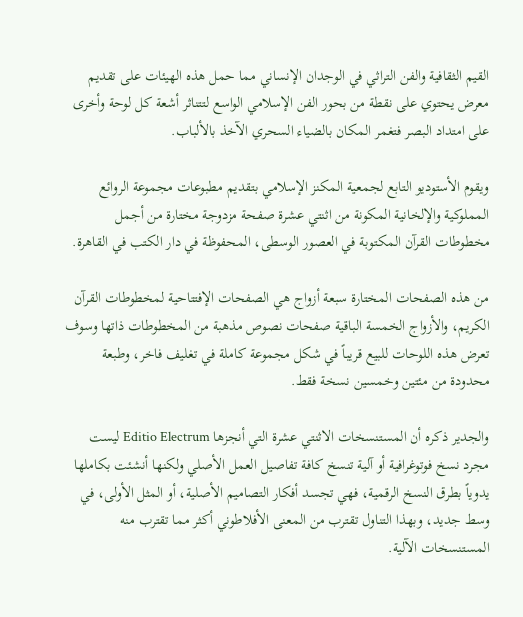القيم الثقافية والفن التراثي في الوجدان الإنساني مما حمل هذه الهيئات على تقديم معرض يحتوي على نقطة من بحور الفن الإسلامي الواسع لتتناثر أشعة كل لوحة وأخرى على امتداد البصر فتغمر المكان بالضياء السحري الآخذ بالألباب.

ويقوم الأستوديو التابع لجمعية المكنز الإسلامي بتقديم مطبوعات مجموعة الروائع المملوكية والإلخانية المكونة من اثنتي عشرة صفحة مزدوجة مختارة من أجمل مخطوطات القرآن المكتوبة في العصور الوسطى، المحفوظة في دار الكتب في القاهرة.

من هذه الصفحات المختارة سبعة أزواج هي الصفحات الإفتتاحية لمخطوطات القرآن الكريم، والأزواج الخمسة الباقية صفحات نصوص مذهبة من المخطوطات ذاتها وسوف تعرض هذه اللوحات للبيع قريباً في شكل مجموعة كاملة في تغليف فاخر، وطبعة محدودة من مئتين وخمسين نسخة فقط.

والجدير ذكره أن المستنسخات الاثنتي عشرة التي أنجزها Editio Electrum ليست مجرد نسخ فوتوغرافية أو آلية تنسخ كافة تفاصيل العمل الأصلي ولكنها أنشئت بكاملها يدوياً بطرق النسخ الرقمية، فهي تجسد أفكار التصاميم الأصلية، أو المثل الأولى، في وسط جديد، وبهذا التناول تقترب من المعنى الأفلاطوني أكثر مما تقترب منه المستنسخات الآلية.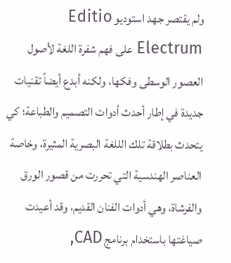ولم يقتصر جهد استوديو Editio Electrum على فهم شفرة اللغة لأصول العصور الوسطى وفكها، ولكنه أبدع أيضاً تقنيات جديدة في إطار أحدث أدوات التصميم والطباعة؛ كي يتحدث بطلاقة تلك الللغة البصرية المثيرة، وخاصة العناصر الهندسية التي تحررت من قصور الورق والفرشاة، وهي أدوات الفنان القديم، وقد أعيدت صياغتها باستخدام برنامج CAD,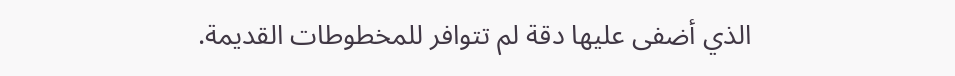الذي أضفى عليها دقة لم تتوافر للمخطوطات القديمة.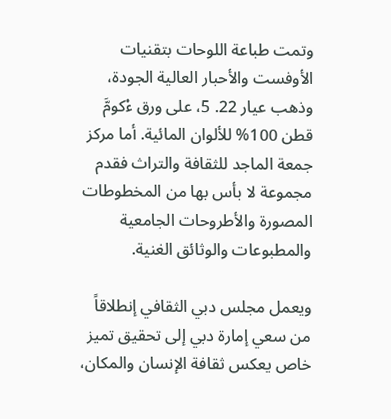وتمت طباعة اللوحات بتقنيات الأوفست والأحبار العالية الجودة، وذهب عيار 22. 5، على ورق ءْكومَّ قطن 100% للألوان المائية. أما مركز جمعة الماجد للثقافة والتراث فقدم مجموعة لا بأس بها من المخطوطات المصورة والأطروحات الجامعية والمطبوعات والوثائق الغنية.

ويعمل مجلس دبي الثقافي إنطلاقاً من سعي إمارة دبي إلى تحقيق تميز خاص يعكس ثقافة الإنسان والمكان،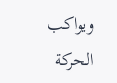ويواكب الحركة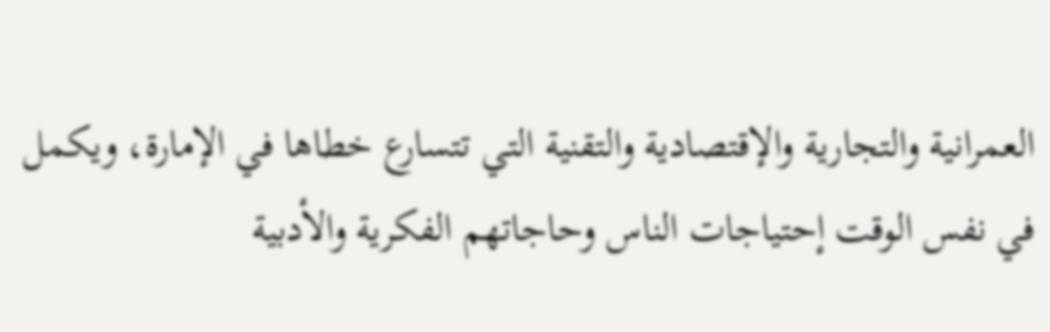العمرانية والتجارية والإقتصادية والتقنية التي تتسارع خطاها في الإمارة، ويكمل في نفس الوقت إحتياجات الناس وحاجاتهم الفكرية والأدبية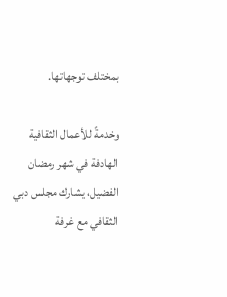بمختلف توجهاتها.

وخدمةً للأعمال الثقافية الهادفة في شهر رمضان الفضيل، يشارك مجلس دبي الثقافي مع غرفة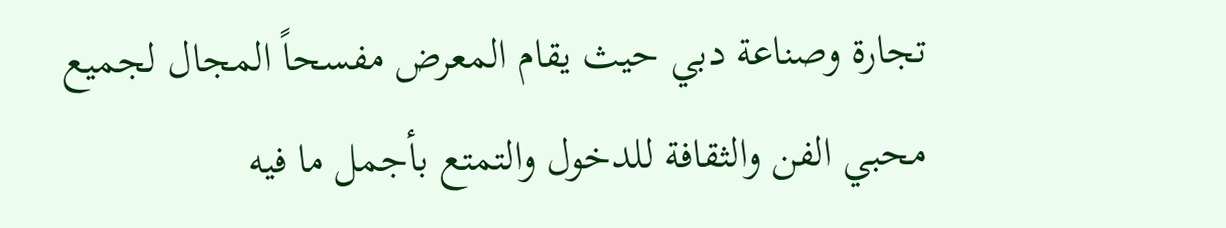تجارة وصناعة دبي حيث يقام المعرض مفسحاً المجال لجميع محبي الفن والثقافة للدخول والتمتع بأجمل ما فيه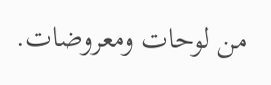من لوحات ومعروضات.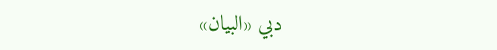دبي «البيان»